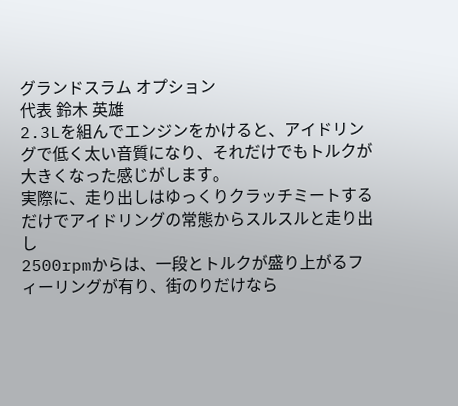グランドスラム オプション
代表 鈴木 英雄
2.3Lを組んでエンジンをかけると、アイドリングで低く太い音質になり、それだけでもトルクが大きくなった感じがします。
実際に、走り出しはゆっくりクラッチミートするだけでアイドリングの常態からスルスルと走り出し
2500rpmからは、一段とトルクが盛り上がるフィーリングが有り、街のりだけなら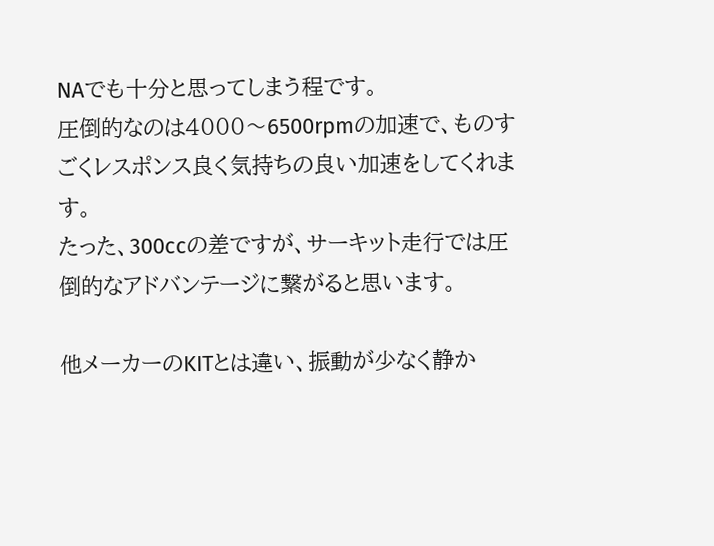NAでも十分と思ってしまう程です。
圧倒的なのは4000〜6500rpmの加速で、ものすごくレスポンス良く気持ちの良い加速をしてくれます。
たった、300ccの差ですが、サーキット走行では圧倒的なアドバンテージに繋がると思います。

他メーカーのKITとは違い、振動が少なく静か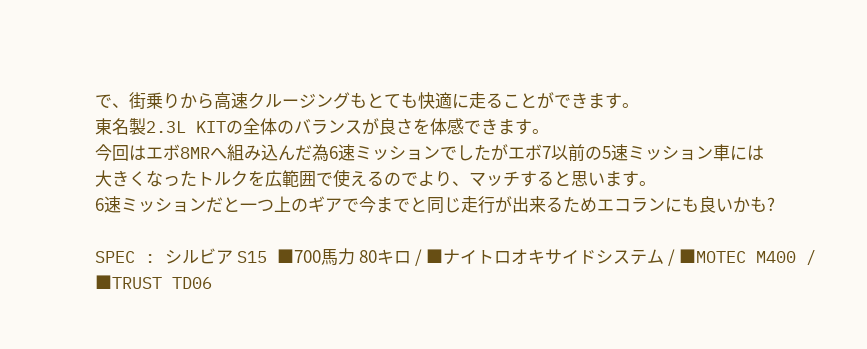で、街乗りから高速クルージングもとても快適に走ることができます。
東名製2.3L KITの全体のバランスが良さを体感できます。
今回はエボ8MRへ組み込んだ為6速ミッションでしたがエボ7以前の5速ミッション車には
大きくなったトルクを広範囲で使えるのでより、マッチすると思います。
6速ミッションだと一つ上のギアで今までと同じ走行が出来るためエコランにも良いかも?

SPEC : シルビア S15 ■700馬力 80キロ / ■ナイトロオキサイドシステム / ■MOTEC M400 / ■TRUST TD06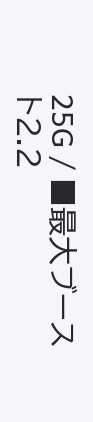25G / ■最大ブースト2.2